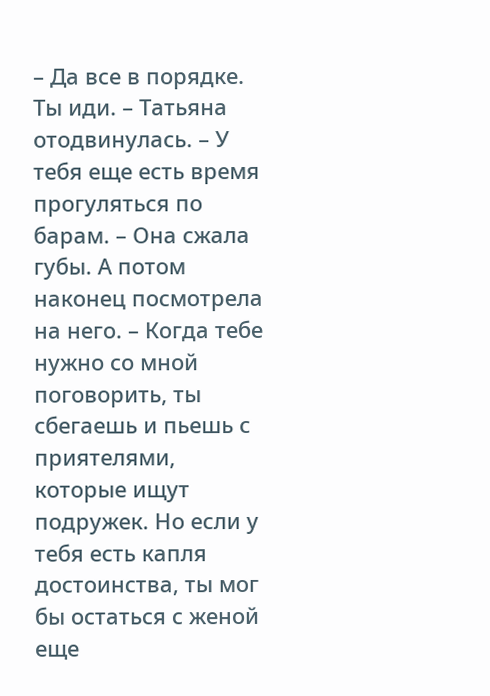– Да все в порядке. Ты иди. – Татьяна отодвинулась. – У тебя еще есть время прогуляться по барам. – Она сжала губы. А потом наконец посмотрела на него. – Когда тебе нужно со мной поговорить, ты сбегаешь и пьешь с приятелями, которые ищут подружек. Но если у тебя есть капля достоинства, ты мог бы остаться с женой еще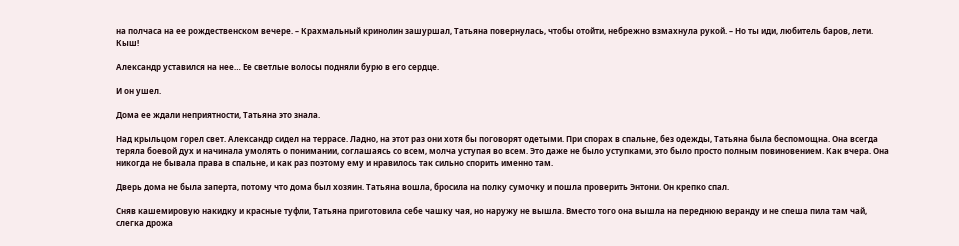на полчаса на ее рождественском вечере. – Крахмальный кринолин зашуршал, Татьяна повернулась, чтобы отойти, небрежно взмахнула рукой. – Но ты иди, любитель баров, лети. Кыш!

Александр уставился на нее… Ее светлые волосы подняли бурю в его сердце.

И он ушел.

Дома ее ждали неприятности, Татьяна это знала.

Над крыльцом горел свет. Александр сидел на террасе. Ладно, на этот раз они хотя бы поговорят одетыми. При спорах в спальне, без одежды, Татьяна была беспомощна. Она всегда теряла боевой дух и начинала умолять о понимании, соглашаясь со всем, молча уступая во всем. Это даже не было уступками, это было просто полным повиновением. Как вчера. Она никогда не бывала права в спальне, и как раз поэтому ему и нравилось так сильно спорить именно там.

Дверь дома не была заперта, потому что дома был хозяин. Татьяна вошла, бросила на полку сумочку и пошла проверить Энтони. Он крепко спал.

Сняв кашемировую накидку и красные туфли, Татьяна приготовила себе чашку чая, но наружу не вышла. Вместо того она вышла на переднюю веранду и не спеша пила там чай, слегка дрожа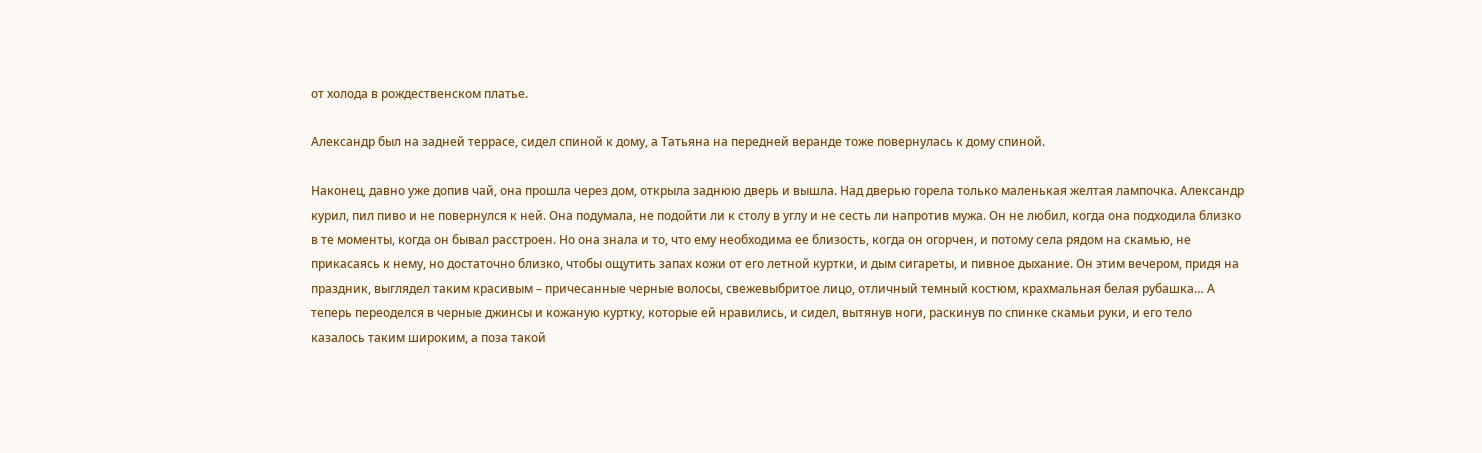от холода в рождественском платье.

Александр был на задней террасе, сидел спиной к дому, а Татьяна на передней веранде тоже повернулась к дому спиной.

Наконец, давно уже допив чай, она прошла через дом, открыла заднюю дверь и вышла. Над дверью горела только маленькая желтая лампочка. Александр курил, пил пиво и не повернулся к ней. Она подумала, не подойти ли к столу в углу и не сесть ли напротив мужа. Он не любил, когда она подходила близко в те моменты, когда он бывал расстроен. Но она знала и то, что ему необходима ее близость, когда он огорчен, и потому села рядом на скамью, не прикасаясь к нему, но достаточно близко, чтобы ощутить запах кожи от его летной куртки, и дым сигареты, и пивное дыхание. Он этим вечером, придя на праздник, выглядел таким красивым – причесанные черные волосы, свежевыбритое лицо, отличный темный костюм, крахмальная белая рубашка… А теперь переоделся в черные джинсы и кожаную куртку, которые ей нравились, и сидел, вытянув ноги, раскинув по спинке скамьи руки, и его тело казалось таким широким, а поза такой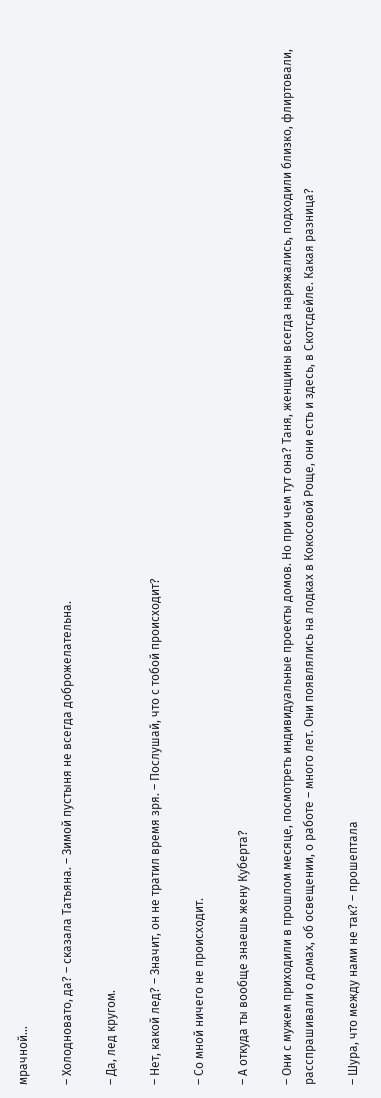мрачной…

– Холодновато, да? – сказала Татьяна. – Зимой пустыня не всегда доброжелательна.

– Да, лед кругом.

– Нет, какой лед? – Значит, он не тратил время зря. – Послушай, что с тобой происходит?

– Со мной ничего не происходит.

– А откуда ты вообще знаешь жену Куберта?

– Они с мужем приходили в прошлом месяце, посмотреть индивидуальные проекты домов. Но при чем тут она? Таня, женщины всегда наряжались, подходили близко, флиртовали, расспрашивали о домах, об освещении, о работе – много лет. Они появлялись на лодках в Кокосовой Роще, они есть и здесь, в Скотсдейле. Какая разница?

– Шура, что между нами не так? – прошептала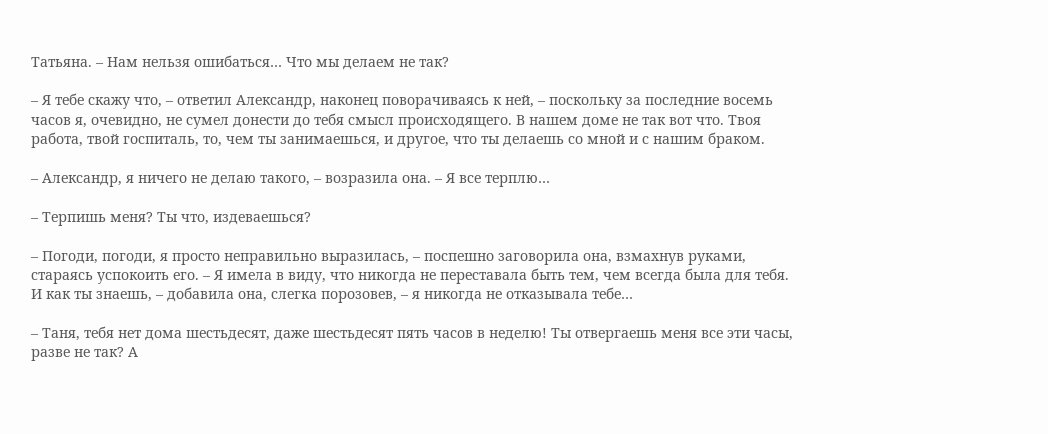Татьяна. – Нам нельзя ошибаться… Что мы делаем не так?

– Я тебе скажу что, – ответил Александр, наконец поворачиваясь к ней, – поскольку за последние восемь часов я, очевидно, не сумел донести до тебя смысл происходящего. В нашем доме не так вот что. Твоя работа, твой госпиталь, то, чем ты занимаешься, и другое, что ты делаешь со мной и с нашим браком.

– Александр, я ничего не делаю такого, – возразила она. – Я все терплю…

– Терпишь меня? Ты что, издеваешься?

– Погоди, погоди, я просто неправильно выразилась, – поспешно заговорила она, взмахнув руками, стараясь успокоить его. – Я имела в виду, что никогда не переставала быть тем, чем всегда была для тебя. И как ты знаешь, – добавила она, слегка порозовев, – я никогда не отказывала тебе…

– Таня, тебя нет дома шестьдесят, даже шестьдесят пять часов в неделю! Ты отвергаешь меня все эти часы, разве не так? А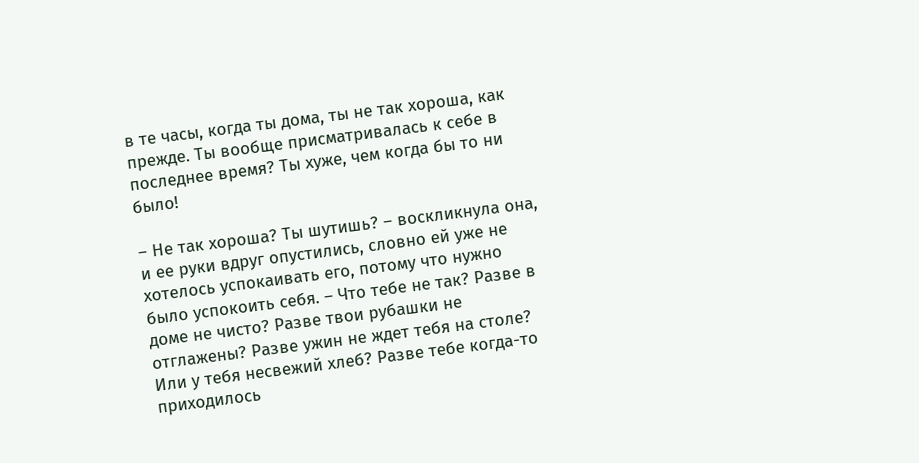в те часы, когда ты дома, ты не так хороша, как прежде. Ты вообще присматривалась к себе в последнее время? Ты хуже, чем когда бы то ни было!

– Не так хороша? Ты шутишь? – воскликнула она, и ее руки вдруг опустились, словно ей уже не хотелось успокаивать его, потому что нужно было успокоить себя. – Что тебе не так? Разве в доме не чисто? Разве твои рубашки не отглажены? Разве ужин не ждет тебя на столе? Или у тебя несвежий хлеб? Разве тебе когда-то приходилось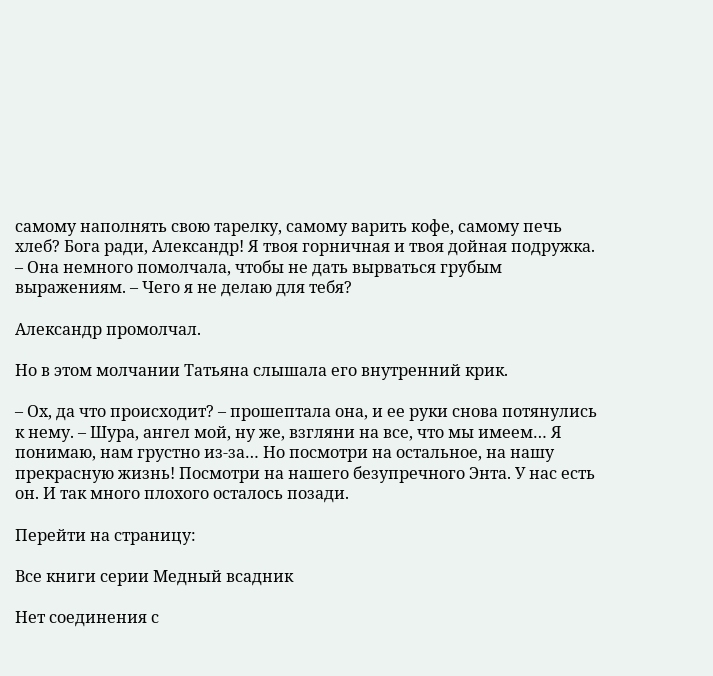самому наполнять свою тарелку, самому варить кофе, самому печь хлеб? Бога ради, Александр! Я твоя горничная и твоя дойная подружка. – Она немного помолчала, чтобы не дать вырваться грубым выражениям. – Чего я не делаю для тебя?

Александр промолчал.

Но в этом молчании Татьяна слышала его внутренний крик.

– Ох, да что происходит? – прошептала она, и ее руки снова потянулись к нему. – Шура, ангел мой, ну же, взгляни на все, что мы имеем… Я понимаю, нам грустно из-за… Но посмотри на остальное, на нашу прекрасную жизнь! Посмотри на нашего безупречного Энта. У нас есть он. И так много плохого осталось позади.

Перейти на страницу:

Все книги серии Медный всадник

Нет соединения с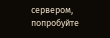сервером, попробуйте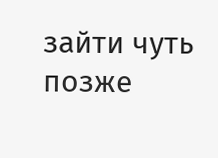зайти чуть позже